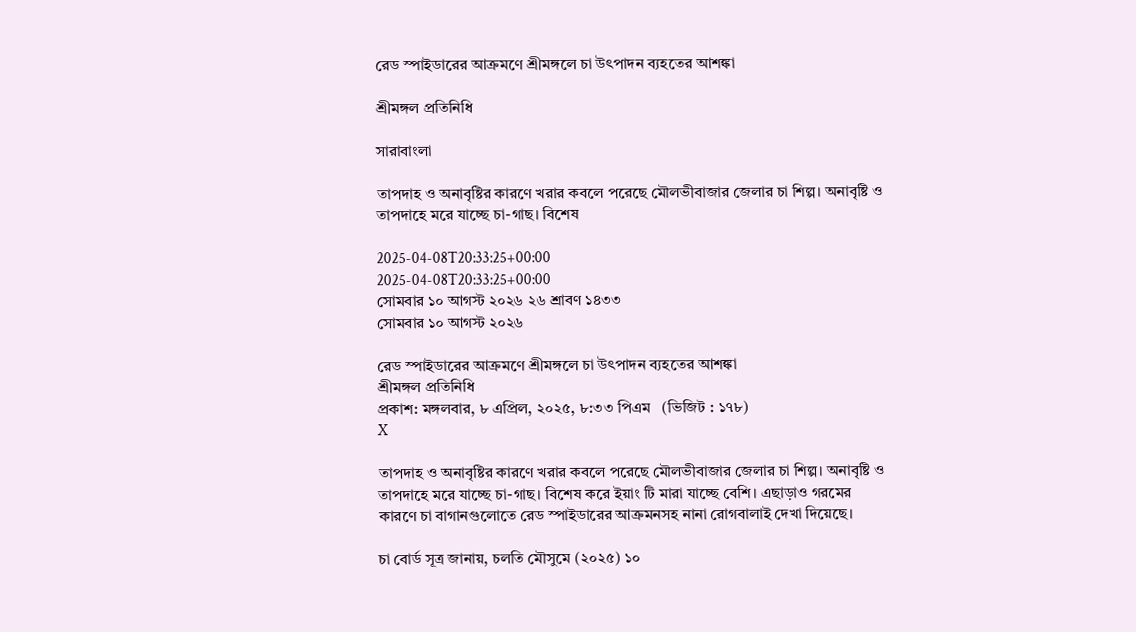রেড স্পাইডারের আক্রমণে শ্রীমঙ্গলে চা উৎপাদন ব্যহতের আশঙ্কা

শ্রীমঙ্গল প্রতিনিধি

সারাবাংলা

তাপদাহ ও অনাবৃষ্টির কারণে খরার কবলে পরেছে মৌলভীবাজার জেলার চা শিল্প। অনাবৃষ্টি ও তাপদাহে মরে যাচ্ছে চা-গাছ। বিশেষ

2025-04-08T20:33:25+00:00
2025-04-08T20:33:25+00:00
সোমবার ১০ আগস্ট ২০২৬ ২৬ শ্রাবণ ১৪৩৩
সোমবার ১০ আগস্ট ২০২৬

রেড স্পাইডারের আক্রমণে শ্রীমঙ্গলে চা উৎপাদন ব্যহতের আশঙ্কা
শ্রীমঙ্গল প্রতিনিধি
প্রকাশ: মঙ্গলবার, ৮ এপ্রিল, ২০২৫, ৮:৩৩ পিএম   (ভিজিট : ১৭৮)
X

তাপদাহ ও অনাবৃষ্টির কারণে খরার কবলে পরেছে মৌলভীবাজার জেলার চা শিল্প। অনাবৃষ্টি ও তাপদাহে মরে যাচ্ছে চা-গাছ। বিশেষ করে ইয়াং টি মারা যাচ্ছে বেশি। এছাড়াও গরমের কারণে চা বাগানগুলোতে রেড স্পাইডারের আক্রমনসহ নানা রোগবালাই দেখা দিয়েছে।

চা বোর্ড সূত্র জানায়, চলতি মৌসুমে (২০২৫) ১০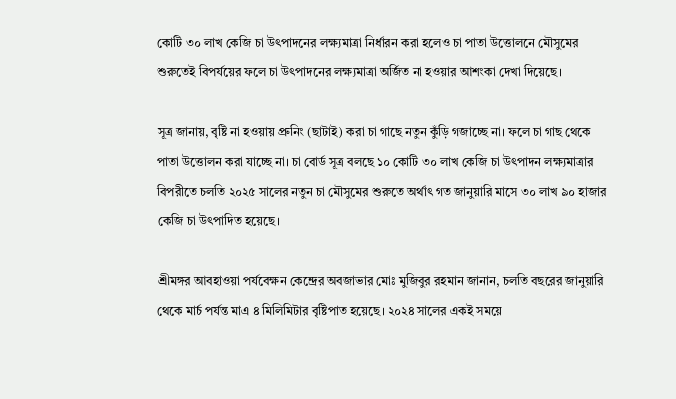কোটি ৩০ লাখ কেজি চা উৎপাদনের লক্ষ্যমাত্রা নির্ধারন করা হলেও চা পাতা উত্তোলনে মৌসুমের শুরুতেই বিপর্যয়ের ফলে চা উৎপাদনের লক্ষ্যমাত্রা অর্জিত না হওয়ার আশংকা দেখা দিয়েছে।

সূত্র জানায়, বৃষ্টি না হওয়ায় প্রুনিং (ছাটাই) করা চা গাছে নতুন কুঁড়ি গজাচ্ছে না। ফলে চা গাছ থেকে পাতা উত্তোলন করা যাচ্ছে না। চা বোর্ড সূত্র বলছে ১০ কোটি ৩০ লাখ কেজি চা উৎপাদন লক্ষ্যমাত্রার বিপরীতে চলতি ২০২৫ সালের নতুন চা মৌসুমের শুরুতে অর্থাৎ গত জানুয়ারি মাসে ৩০ লাখ ৯০ হাজার কেজি চা উৎপাদিত হয়েছে।

শ্রীমঙ্গর আবহাওয়া পর্যবেক্ষন কেন্দ্রের অবজাভার মোঃ মুজিবুর রহমান জানান, চলতি বছরের জানুয়ারি থেকে মার্চ পর্যন্ত মাএ ৪ মিলিমিটার বৃষ্টিপাত হয়েছে। ২০২৪ সালের একই সময়ে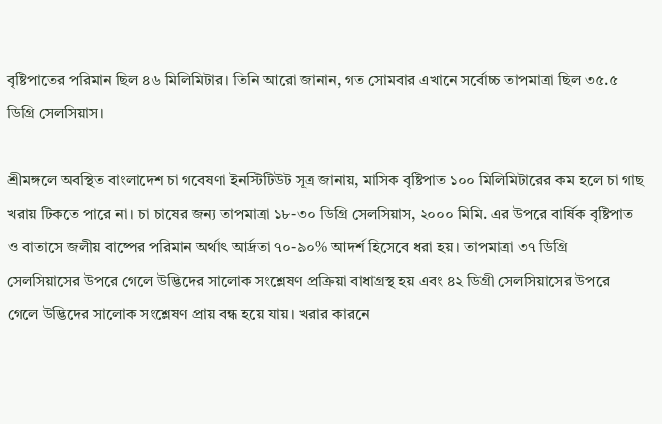বৃষ্টিপাতের পরিমান ছিল ৪৬ মিলিমিটার। তিনি আরো জানান, গত সোমবার এখানে সর্বোচ্চ তাপমাত্রা ছিল ৩৫.৫ ডিগ্রি সেলসিয়াস।

শ্রীমঙ্গলে অবস্থিত বাংলাদেশ চা গবেষণা ইনস্টিটিউট সূত্র জানায়, মাসিক বৃষ্টিপাত ১০০ মিলিমিটারের কম হলে চা গাছ খরায় টিকতে পারে না। চা চাষের জন্য তাপমাত্রা ১৮-৩০ ডিগ্রি সেলসিয়াস, ২০০০ মিমি. এর উপরে বার্ষিক বৃষ্টিপাত ও বাতাসে জলীয় বাষ্পের পরিমান অর্থাৎ আর্দ্রতা ৭০-৯০% আদর্শ হিসেবে ধরা হয়। তাপমাত্রা ৩৭ ডিগ্রি সেলসিয়াসের উপরে গেলে উদ্ভিদের সালোক সংশ্লেষণ প্রক্রিয়া বাধাগ্রস্থ হয় এবং ৪২ ডিগ্রী সেলসিয়াসের উপরে গেলে উদ্ভিদের সালোক সংশ্লেষণ প্রায় বন্ধ হয়ে যায়। খরার কারনে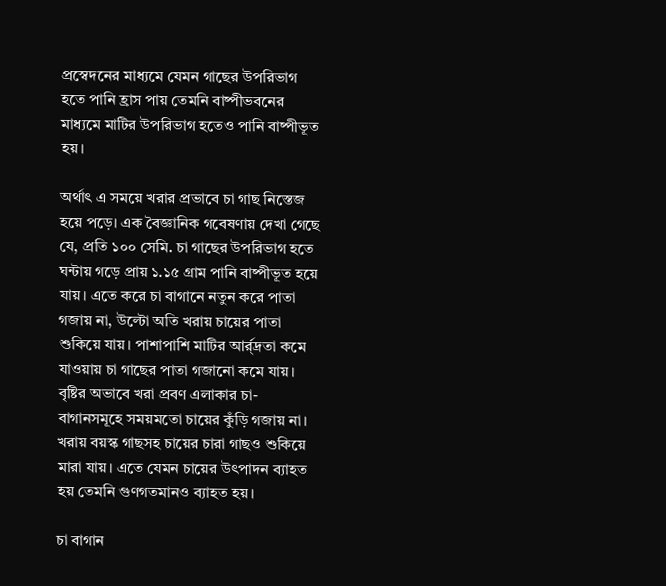প্রস্বেদনের মাধ্যমে যেমন গাছের উপরিভাগ হতে পানি হ্রাস পায় তেমনি বাষ্পীভবনের মাধ্যমে মাটির উপরিভাগ হতেও পানি বাষ্পীভূত হয়।

অর্থাৎ এ সময়ে খরার প্রভাবে চা গাছ নিস্তেজ হয়ে পড়ে। এক বৈজ্ঞানিক গবেষণায় দেখা গেছে যে, প্রতি ১০০ সেমি. চা গাছের উপরিভাগ হতে ঘন্টায় গড়ে প্রায় ১.১৫ গ্রাম পানি বাষ্পীভূত হয়ে যায়। এতে করে চা বাগানে নতুন করে পাতা গজায় না, উল্টো অতি খরায় চায়ের পাতা শুকিয়ে যায়। পাশাপাশি মাটির আর্র্দ্রতা কমে যাওয়ায় চা গাছের পাতা গজানো কমে যায়। বৃষ্টির অভাবে খরা প্রবণ এলাকার চা-বাগানসমূহে সময়মতো চায়ের কুঁড়ি গজায় না। খরায় বয়স্ক গাছসহ চায়ের চারা গাছও শুকিয়ে মারা যায়। এতে যেমন চায়ের উৎপাদন ব্যাহত হয় তেমনি গুণগতমানও ব্যাহত হয়।

চা বাগান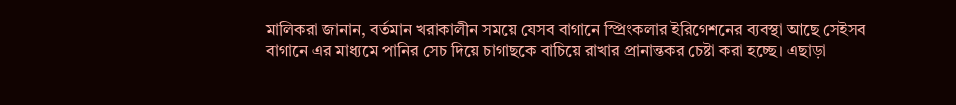মালিকরা জানান, বর্তমান খরাকালীন সময়ে যেসব বাগানে স্প্রিংকলার ইরিগেশনের ব্যবস্থা আছে সেইসব বাগানে এর মাধ্যমে পানির সেচ দিয়ে চাগাছকে বাচিয়ে রাখার প্রানান্তকর চেষ্টা করা হচ্ছে। এছাড়া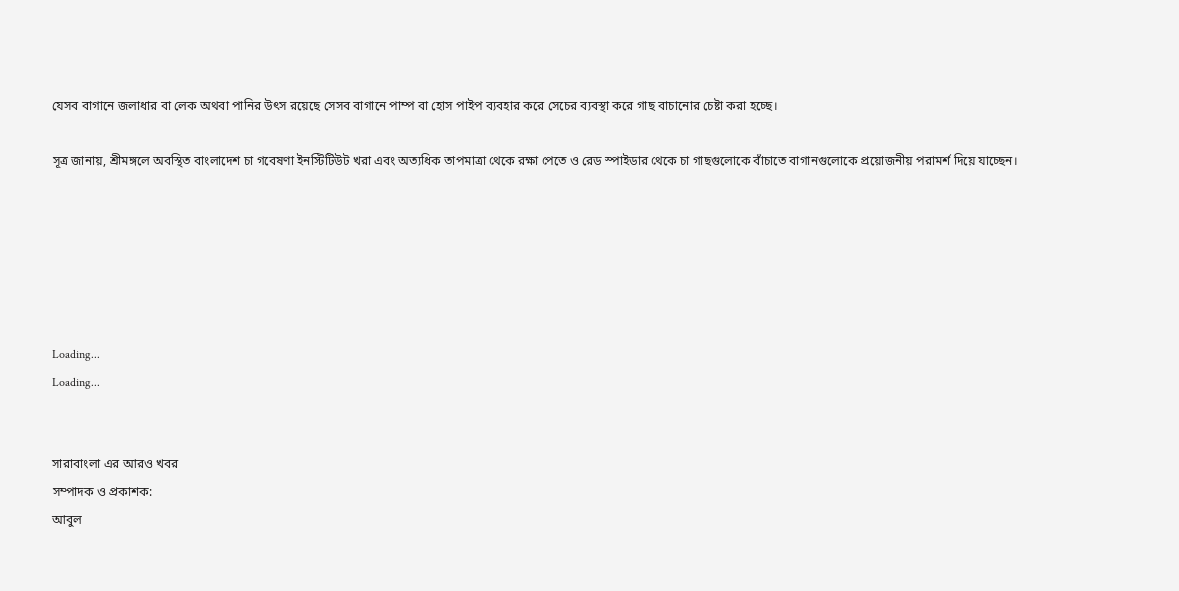যেসব বাগানে জলাধার বা লেক অথবা পানির উৎস রয়েছে সেসব বাগানে পাম্প বা হোস পাইপ ব্যবহার করে সেচের ব্যবস্থা করে গাছ বাচানোর চেষ্টা করা হচ্ছে।

সূত্র জানায়, শ্রীমঙ্গলে অবস্থিত বাংলাদেশ চা গবেষণা ইনস্টিটিউট খরা এবং অত্যধিক তাপমাত্রা থেকে রক্ষা পেতে ও রেড স্পাইডার থেকে চা গাছগুলোকে বাঁচাতে বাগানগুলোকে প্রয়োজনীয় পরামর্শ দিয়ে যাচ্ছেন।






Loading...
Loading...


সারাবাংলা এর আরও খবর
সম্পাদক ও প্রকাশক:
আবুল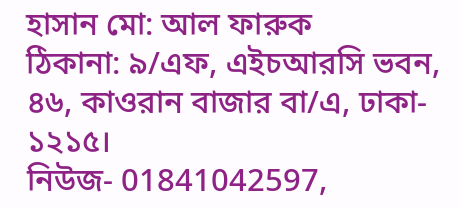হাসান মো: আল ফারুক
ঠিকানা: ৯/এফ, এইচআরসি ভবন, ৪৬, কাওরান বাজার বা/এ, ঢাকা- ১২১৫।
নিউজ- 01841042597,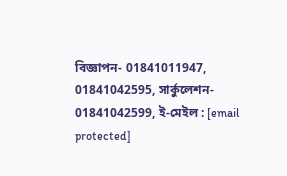বিজ্ঞাপন- 01841011947, 01841042595, সার্কুলেশন- 01841042599, ই-মেইল : [email protected]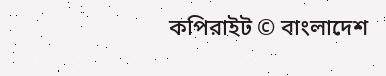কপিরাইট © বাংলাদেশ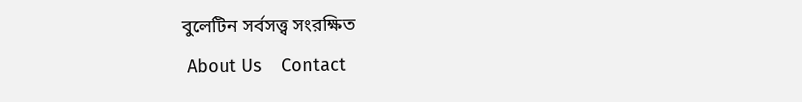বুলেটিন সর্বসত্ত্ব সংরক্ষিত
 About Us    Contact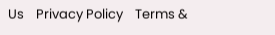Us    Privacy Policy    Terms &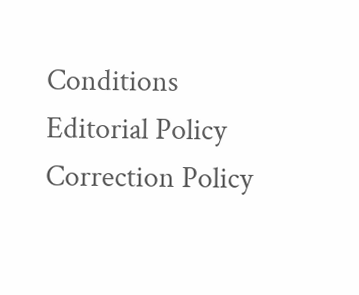Conditions    Editorial Policy    Correction Policy